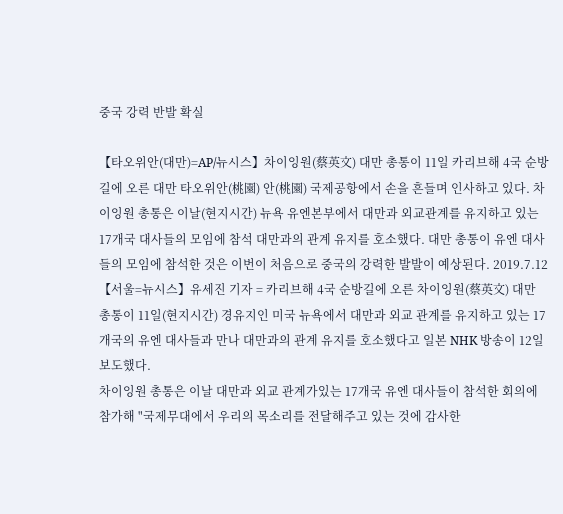중국 강력 반발 확실

【타오위안(대만)=AP/뉴시스】차이잉원(蔡英文) 대만 총통이 11일 카리브해 4국 순방길에 오른 대만 타오위안(桃園) 안(桃園) 국제공항에서 손을 흔들며 인사하고 있다. 차이잉원 총통은 이날(현지시간) 뉴욕 유엔본부에서 대만과 외교관계를 유지하고 있는 17개국 대사들의 모임에 참석 대만과의 관계 유지를 호소했다. 대만 총통이 유엔 대사들의 모임에 참석한 것은 이번이 처음으로 중국의 강력한 발발이 예상된다. 2019.7.12
【서울=뉴시스】유세진 기자 = 카리브해 4국 순방길에 오른 차이잉원(蔡英文) 대만 총통이 11일(현지시간) 경유지인 미국 뉴욕에서 대만과 외교 관계를 유지하고 있는 17개국의 유엔 대사들과 만나 대만과의 관계 유지를 호소했다고 일본 NHK 방송이 12일 보도했다.
차이잉원 총통은 이날 대만과 외교 관계가있는 17개국 유엔 대사들이 참석한 회의에 참가해 "국제무대에서 우리의 목소리를 전달해주고 있는 것에 감사한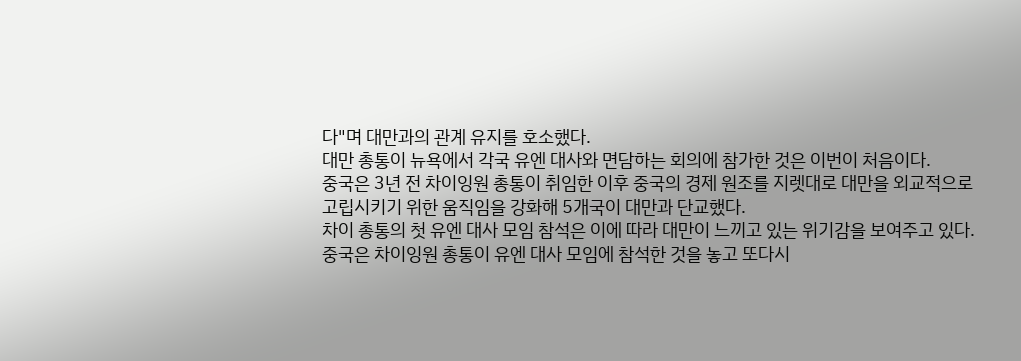다"며 대만과의 관계 유지를 호소했다.
대만 총통이 뉴욕에서 각국 유엔 대사와 면담하는 회의에 참가한 것은 이번이 처음이다.
중국은 3년 전 차이잉원 총통이 취임한 이후 중국의 경제 원조를 지렛대로 대만을 외교적으로 고립시키기 위한 움직임을 강화해 5개국이 대만과 단교했다.
차이 총통의 첫 유엔 대사 모임 참석은 이에 따라 대만이 느끼고 있는 위기감을 보여주고 있다.
중국은 차이잉원 총통이 유엔 대사 모임에 참석한 것을 놓고 또다시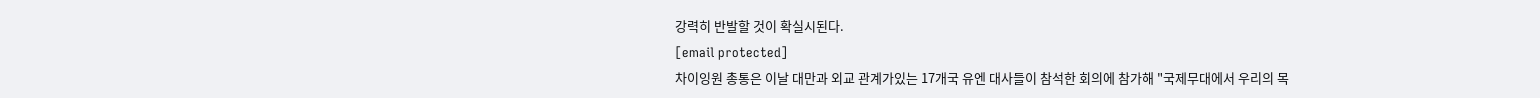강력히 반발할 것이 확실시된다.
[email protected]
차이잉원 총통은 이날 대만과 외교 관계가있는 17개국 유엔 대사들이 참석한 회의에 참가해 "국제무대에서 우리의 목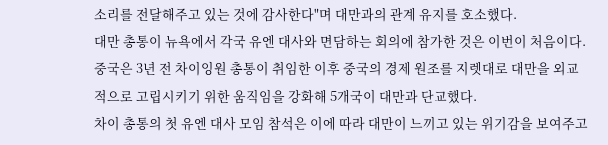소리를 전달해주고 있는 것에 감사한다"며 대만과의 관계 유지를 호소했다.
대만 총통이 뉴욕에서 각국 유엔 대사와 면담하는 회의에 참가한 것은 이번이 처음이다.
중국은 3년 전 차이잉원 총통이 취임한 이후 중국의 경제 원조를 지렛대로 대만을 외교적으로 고립시키기 위한 움직임을 강화해 5개국이 대만과 단교했다.
차이 총통의 첫 유엔 대사 모임 참석은 이에 따라 대만이 느끼고 있는 위기감을 보여주고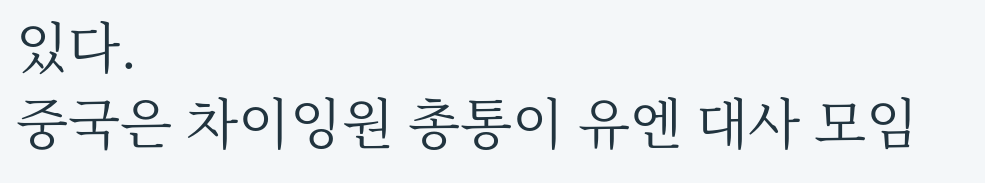있다.
중국은 차이잉원 총통이 유엔 대사 모임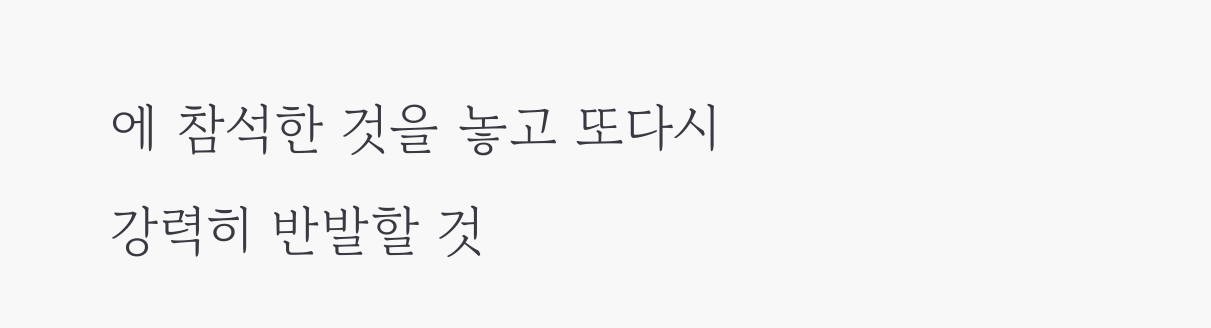에 참석한 것을 놓고 또다시 강력히 반발할 것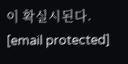이 확실시된다.
[email protected]